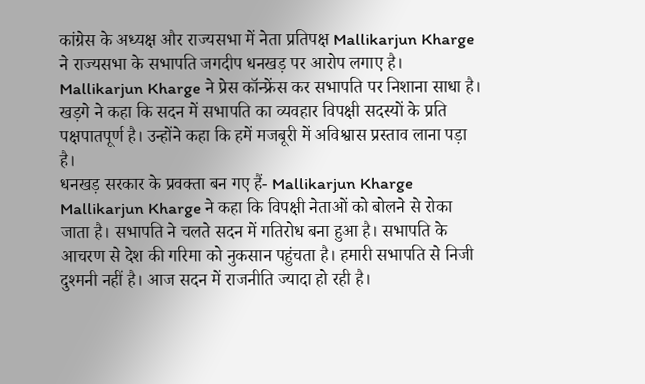कांग्रेस के अध्यक्ष और राज्यसभा में नेता प्रतिपक्ष Mallikarjun Kharge ने राज्यसभा के सभापति जगदीप धनखड़ पर आरोप लगाए है।
Mallikarjun Kharge ने प्रेस कॉन्फ्रेंस कर सभापति पर निशाना साधा है। खड़गे ने कहा कि सदन में सभापति का व्यवहार विपक्षी सदस्यों के प्रति पक्षपातपूर्ण है। उन्होंने कहा कि हमें मजबूरी में अविश्वास प्रस्ताव लाना पड़ा है।
धनखड़ सरकार के प्रवक्ता बन गए हैं- Mallikarjun Kharge
Mallikarjun Kharge ने कहा कि विपक्षी नेताओं को बोलने से रोका जाता है। सभापति ने चलते सदन में गतिरोध बना हुआ है। सभापति के आचरण से देश की गरिमा को नुकसान पहुंचता है। हमारी सभापति से निजी दुश्मनी नहीं है। आज सदन में राजनीति ज्यादा हो रही है।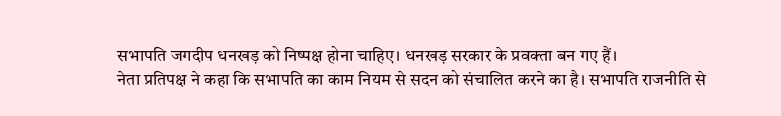सभापति जगदीप धनखड़ को निष्पक्ष होना चाहिए। धनखड़ सरकार के प्रवक्ता बन गए हैं।
नेता प्रतिपक्ष ने कहा कि सभापति का काम नियम से सदन को संचालित करने का है। सभापति राजनीति से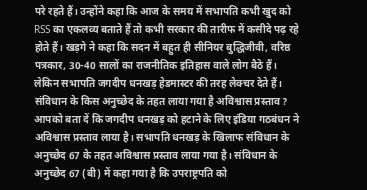परे रहते हैं। उन्होंने कहा कि आज के समय में सभापति कभी खुद को RSS का एकलव्य बताते हैं तो कभी सरकार की तारीफ में कसीदे पढ़ रहे होते हैं। खड़गे ने कहा कि सदन में बहुत ही सीनियर बुद्धिजीवी, वरिष्ठ पत्रकार, 30-40 सालों का राजनीतिक इतिहास वाले लोग बैठे हैं। लेकिन सभापति जगदीप धनखड़ हेडमास्टर की तरह लेक्चर देते हैं।
संविधान के किस अनुच्छेद के तहत लाया गया है अविश्वास प्रस्ताव?
आपको बता दें कि जगदीप धनखड़ को हटाने के लिए इंडिया गठबंधन ने अविश्वास प्रस्ताव लाया है। सभापति धनखड़ के खिलाफ संविधान के अनुच्छेद 67 के तहत अविश्वास प्रस्ताव लाया गया है। संविधान के अनुच्छेद 67 (बी) में कहा गया है कि उपराष्ट्रपति को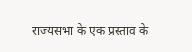राज्यसभा के एक प्रस्ताव के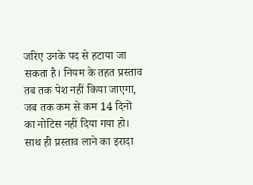जरिए उनके पद से हटाया जा सकता है। नियम के तहत प्रस्ताव तब तक पेश नहीं किया जाएगा, जब तक कम से कम 14 दिनों का नोटिस नहीं दिया गया हो। साथ ही प्रस्ताव लाने का इरादा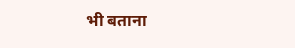भी बताना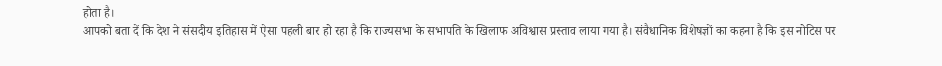होता है।
आपको बता दें कि देश ने संसदीय इतिहास में ऐसा पहली बार हो रहा है कि राज्यसभा के सभापति के खिलाफ अविश्वास प्रस्ताव लाया गया है। संवैधानिक विशेषज्ञों का कहना है कि इस नोटिस पर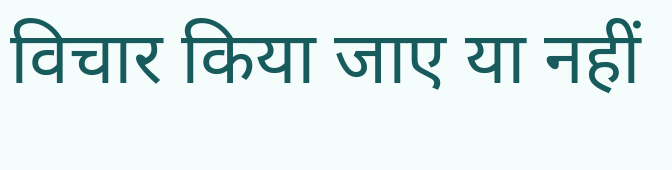विचार किया जाए या नहीं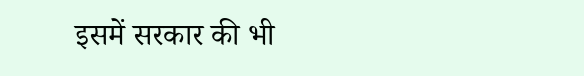इसमें सरकार की भी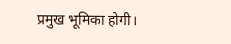प्रमुख भूमिका होगी।